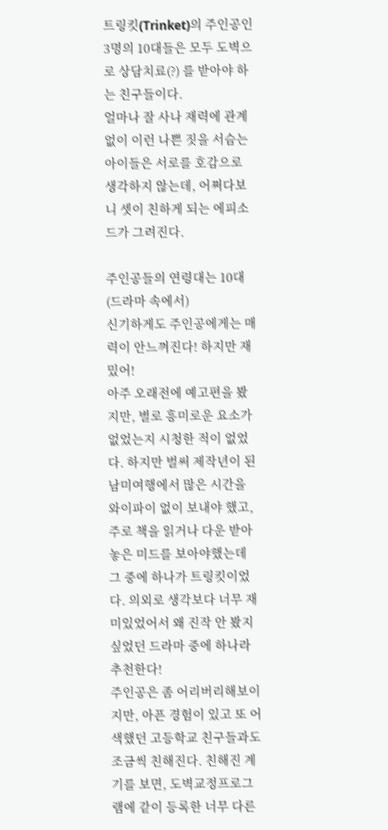트링킷(Trinket)의 주인공인 3명의 10대들은 모두 도벽으로 상담치료(?) 를 받아야 하는 친구들이다.
얼마나 잘 사나 재력에 관계없이 이런 나쁜 짓을 서슴는 아이들은 서로를 호감으로 생각하지 않는데, 어쩌다보니 셋이 친하게 되는 에피소드가 그려진다.

주인공들의 연령대는 10대(드라마 속에서)
신기하게도 주인공에게는 매력이 안느껴진다! 하지만 재밌어!
아주 오래전에 예고편을 봤지만, 별로 흥미로운 요소가 없었는지 시청한 적이 없었다. 하지만 벌써 제작년이 된 남미여행에서 많은 시간을 와이파이 없이 보내야 했고, 주로 책을 읽거나 다운 받아놓은 미드를 보아야했는데 그 중에 하나가 트링킷이었다. 의외로 생각보다 너무 재미있었어서 왜 진작 안 봤지 싶었던 드라마 중에 하나라 추천한다!
주인공은 좀 어리버리해보이지만, 아픈 경험이 있고 또 어색했던 고등학교 친구들과도 조금씩 친해진다. 친해진 계기를 보면, 도벽교정프로그램에 같이 등록한 너무 다른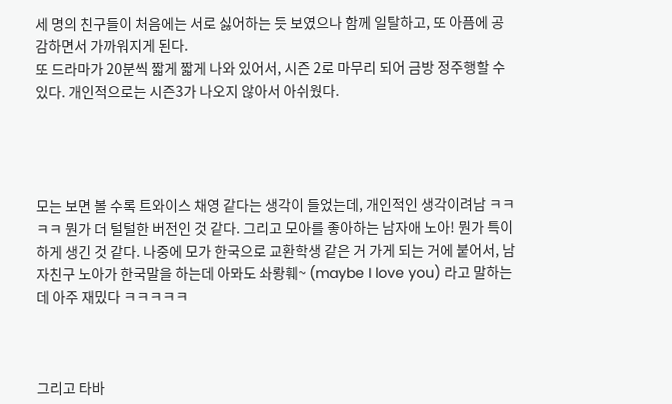세 명의 친구들이 처음에는 서로 싫어하는 듯 보였으나 함께 일탈하고, 또 아픔에 공감하면서 가까워지게 된다.
또 드라마가 20분씩 짧게 짧게 나와 있어서, 시즌 2로 마무리 되어 금방 정주행할 수 있다. 개인적으로는 시즌3가 나오지 않아서 아쉬웠다.




모는 보면 볼 수록 트와이스 채영 같다는 생각이 들었는데, 개인적인 생각이려남 ㅋㅋㅋㅋ 뭔가 더 털털한 버전인 것 같다. 그리고 모아를 좋아하는 남자애 노아! 뭔가 특이하게 생긴 것 같다. 나중에 모가 한국으로 교환학생 같은 거 가게 되는 거에 붙어서, 남자친구 노아가 한국말을 하는데 아뫄도 솨뢍훼~ (maybe I love you) 라고 말하는데 아주 재밌다 ㅋㅋㅋㅋㅋ



그리고 타바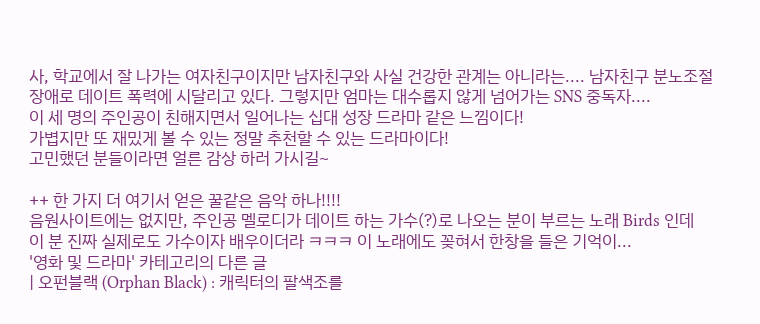사, 학교에서 잘 나가는 여자친구이지만 남자친구와 사실 건강한 관계는 아니라는.... 남자친구 분노조절 장애로 데이트 폭력에 시달리고 있다. 그렇지만 엄마는 대수롭지 않게 넘어가는 SNS 중독자....
이 세 명의 주인공이 친해지면서 일어나는 십대 성장 드라마 같은 느낌이다!
가볍지만 또 재밌게 볼 수 있는 정말 추천할 수 있는 드라마이다!
고민했던 분들이라면 얼른 감상 하러 가시길~

++ 한 가지 더 여기서 얻은 꿀같은 음악 하나!!!!
음원사이트에는 없지만, 주인공 멜로디가 데이트 하는 가수(?)로 나오는 분이 부르는 노래 Birds 인데
이 분 진짜 실제로도 가수이자 배우이더라 ㅋㅋㅋ 이 노래에도 꽂혀서 한창을 들은 기억이...
'영화 및 드라마' 카테고리의 다른 글
| 오펀블랙 (Orphan Black) : 캐릭터의 팔색조를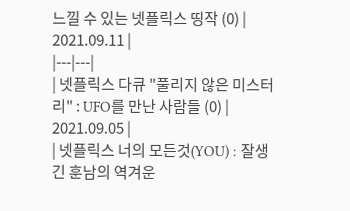느낄 수 있는 넷플릭스 띵작 (0) | 2021.09.11 |
|---|---|
| 넷플릭스 다큐 "풀리지 않은 미스터리" : UFO를 만난 사람들 (0) | 2021.09.05 |
| 넷플릭스 너의 모든것(YOU) : 잘생긴 훈남의 역겨운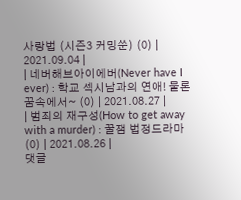사랑법 (시즌3 커밍쑨) (0) | 2021.09.04 |
| 네버해브아이에버(Never have I ever) : 학교 섹시남과의 연애! 물론 꿈속에서~ (0) | 2021.08.27 |
| 범죄의 재구성(How to get away with a murder) : 꿀잼 법정드라마 (0) | 2021.08.26 |
댓글